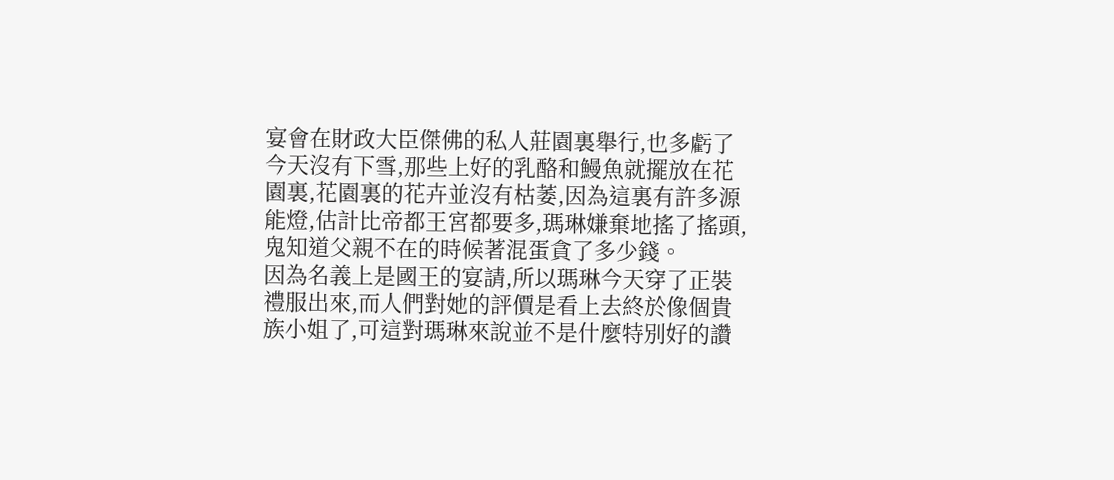宴會在財政大臣傑佛的私人莊園裏舉行,也多虧了今天沒有下雪,那些上好的乳酪和鰻魚就擺放在花園裏,花園裏的花卉並沒有枯萎,因為這裏有許多源能燈,估計比帝都王宮都要多,瑪琳嫌棄地搖了搖頭,鬼知道父親不在的時候著混蛋貪了多少錢。
因為名義上是國王的宴請,所以瑪琳今天穿了正裝禮服出來,而人們對她的評價是看上去終於像個貴族小姐了,可這對瑪琳來說並不是什麼特別好的讚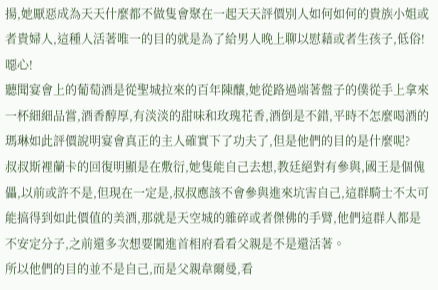揚,她厭惡成為天天什麼都不做隻會聚在一起天天評價別人如何如何的貴族小姐或者貴婦人,這種人活著唯一的目的就是為了給男人晚上聊以慰藉或者生孩子,低俗!噁心!
聽聞宴會上的葡萄酒是從聖城拉來的百年陳釀,她從路過端著盤子的僕從手上拿來一杯細細品嘗,酒香醇厚,有淡淡的甜味和玫瑰花香,酒倒是不錯,平時不怎麼喝酒的瑪琳如此評價說明宴會真正的主人確實下了功夫了,但是他們的目的是什麼呢?
叔叔斯裡蘭卡的回復明顯是在敷衍,她隻能自己去想,教廷絕對有參與,國王是個傀儡,以前或許不是,但現在一定是,叔叔應該不會參與進來坑害自己,這群騎士不太可能搞得到如此價值的美酒,那就是天空城的雜碎或者傑佛的手臂,他們這群人都是不安定分子,之前還多次想要闖進首相府看看父親是不是還活著。
所以他們的目的並不是自己,而是父親韋爾曼,看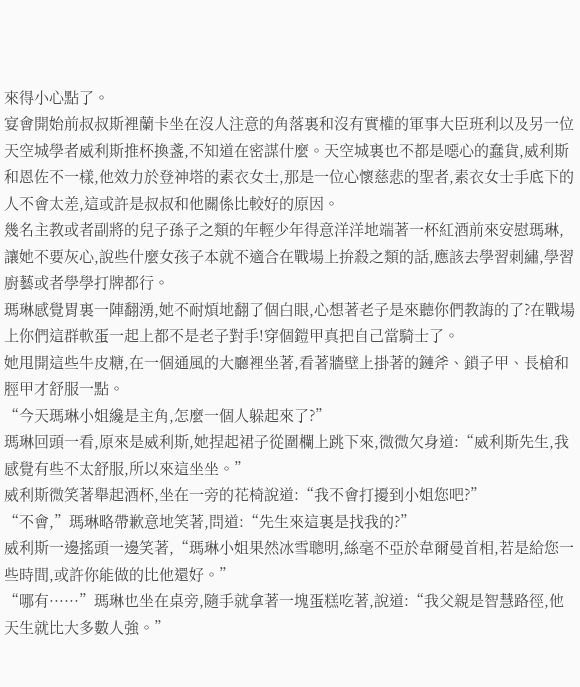來得小心點了。
宴會開始前叔叔斯裡蘭卡坐在沒人注意的角落裏和沒有實權的軍事大臣班利以及另一位天空城學者威利斯推杯換盞,不知道在密謀什麼。天空城裏也不都是噁心的蠢貨,威利斯和恩佐不一樣,他效力於登神塔的素衣女士,那是一位心懷慈悲的聖者,素衣女士手底下的人不會太差,這或許是叔叔和他關係比較好的原因。
幾名主教或者副將的兒子孫子之類的年輕少年得意洋洋地端著一杯紅酒前來安慰瑪琳,讓她不要灰心,說些什麼女孩子本就不適合在戰場上拚殺之類的話,應該去學習刺繡,學習廚藝或者學學打牌都行。
瑪琳感覺胃裏一陣翻湧,她不耐煩地翻了個白眼,心想著老子是來聽你們教誨的了?在戰場上你們這群軟蛋一起上都不是老子對手!穿個鎧甲真把自己當騎士了。
她甩開這些牛皮糖,在一個通風的大廳裡坐著,看著牆壁上掛著的鏈斧、鎖子甲、長槍和脛甲才舒服一點。
“今天瑪琳小姐纔是主角,怎麼一個人躲起來了?”
瑪琳回頭一看,原來是威利斯,她捏起裙子從圍欄上跳下來,微微欠身道:“威利斯先生,我感覺有些不太舒服,所以來這坐坐。”
威利斯微笑著舉起酒杯,坐在一旁的花椅說道:“我不會打擾到小姐您吧?”
“不會,”瑪琳略帶歉意地笑著,問道:“先生來這裏是找我的?”
威利斯一邊搖頭一邊笑著,“瑪琳小姐果然冰雪聰明,絲毫不亞於韋爾曼首相,若是給您一些時間,或許你能做的比他還好。”
“哪有······”瑪琳也坐在桌旁,隨手就拿著一塊蛋糕吃著,說道:“我父親是智慧路徑,他天生就比大多數人強。”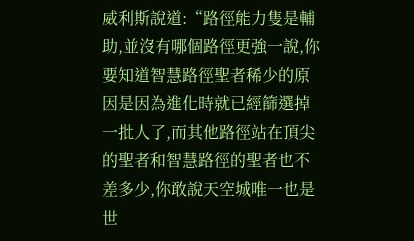威利斯說道:“路徑能力隻是輔助,並沒有哪個路徑更強一說,你要知道智慧路徑聖者稀少的原因是因為進化時就已經篩選掉一批人了,而其他路徑站在頂尖的聖者和智慧路徑的聖者也不差多少,你敢說天空城唯一也是世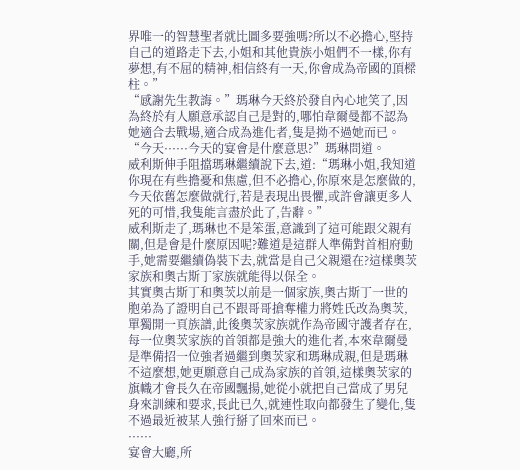界唯一的智慧聖者就比圖多要強嗎?所以不必擔心,堅持自己的道路走下去,小姐和其他貴族小姐們不一樣,你有夢想,有不屈的精神,相信終有一天,你會成為帝國的頂樑柱。”
“感謝先生教誨。”瑪琳今天終於發自內心地笑了,因為終於有人願意承認自己是對的,哪怕韋爾曼都不認為她適合去戰場,適合成為進化者,隻是拗不過她而已。
“今天······今天的宴會是什麼意思?”瑪琳問道。
威利斯伸手阻擋瑪琳繼續說下去,道:“瑪琳小姐,我知道你現在有些擔憂和焦慮,但不必擔心,你原來是怎麼做的,今天依舊怎麼做就行,若是表現出畏懼,或許會讓更多人死的可惜,我隻能言盡於此了,告辭。”
威利斯走了,瑪琳也不是笨蛋,意識到了這可能跟父親有關,但是會是什麼原因呢?難道是這群人準備對首相府動手,她需要繼續偽裝下去,就當是自己父親還在?這樣奧茨家族和奧古斯丁家族就能得以保全。
其實奧古斯丁和奧茨以前是一個家族,奧古斯丁一世的胞弟為了證明自己不跟哥哥搶奪權力將姓氏改為奧茨,單獨開一頁族譜,此後奧茨家族就作為帝國守護者存在,每一位奧茨家族的首領都是強大的進化者,本來韋爾曼是準備招一位強者過繼到奧茨家和瑪琳成親,但是瑪琳不這麼想,她更願意自己成為家族的首領,這樣奧茨家的旗幟才會長久在帝國飄揚,她從小就把自己當成了男兒身來訓練和要求,長此已久,就連性取向都發生了變化,隻不過最近被某人強行掰了回來而已。
······
宴會大廳,所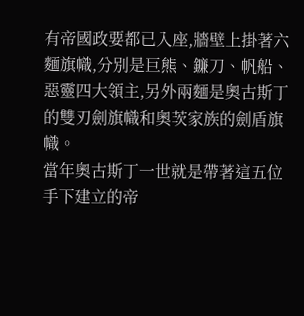有帝國政要都已入座,牆壁上掛著六麵旗幟,分別是巨熊、鐮刀、帆船、惡靈四大領主,另外兩麵是奧古斯丁的雙刃劍旗幟和奧茨家族的劍盾旗幟。
當年奧古斯丁一世就是帶著這五位手下建立的帝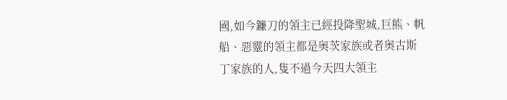國,如今鐮刀的領主已經投降聖城,巨熊、帆船、惡靈的領主都是奧茨家族或者奧古斯丁家族的人,隻不過今天四大領主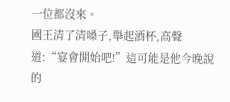一位都沒來。
國王清了清嗓子,舉起酒杯,高聲道:“宴會開始吧!”這可能是他今晚說的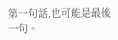第一句話,也可能是最後一句。